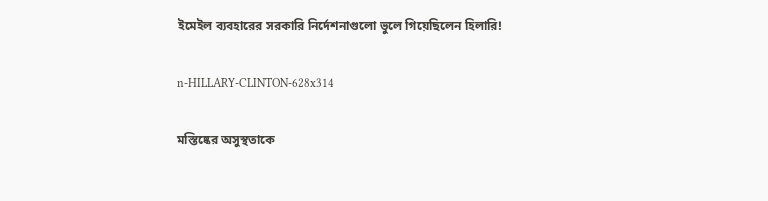ইমেইল ব্যবহারের সরকারি নির্দেশনাগুলো ভুলে গিয়েছিলেন হিলারি!

n-HILLARY-CLINTON-628x314

মস্তিষ্কের অসুস্থতাকে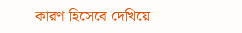কারণ হিসেবে দেখিয়ে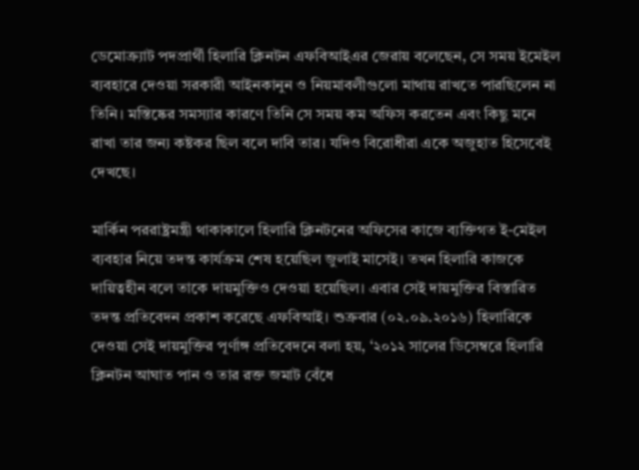ডেমোক্র্যাট পদপ্রার্থী হিলারি ক্লিনটন এফবিআইএর জেরায় বলেছেন, সে সময় ইমেইল ব্যবহারে দেওয়া সরকারী আইনকানুন ও নিয়মাবলীগুলো মাথায় রাখতে পারছিলেন না তিনি। মস্তিষ্কের সমস্যার কারণে তিনি সে সময় কম অফিস করতেন এবং কিছু মনে রাখা তার জন্য কষ্টকর ছিল বলে দাবি তার। যদিও বিরোধীরা একে অজুহাত হিসেবেই দেখছে।

মার্কিন পররাষ্ট্রমন্ত্রী থাকাকালে হিলারি ক্লিনটনের অফিসের কাজে ব্যক্তিগত ই-মেইল ব্যবহার নিয়ে তদন্ত কার্যক্রম শেষ হয়েছিল জুলাই মাসেই। তখন হিলারি কাজকে দায়িত্বহীন বলে তাকে দায়মুক্তিও দেওয়া হয়েছিল। এবার সেই দায়মুক্তির বিস্তারিত তদন্ত প্রতিবেদন প্রকাশ করেছে এফবিআই। শুক্রবার (০২.০৯.২০১৬) হিলারিকে দেওয়া সেই দায়মুক্তির পূর্ণাঙ্গ প্রতিবেদনে বলা হয়, ‘২০১২ সালের ডিসেম্বরে হিলারি ক্লিনটন আঘাত পান ও তার রক্ত জমাট বেঁধে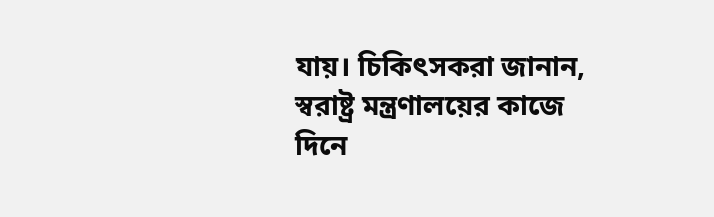যায়। চিকিৎসকরা জানান, স্বরাষ্ট্র মন্ত্রণালয়ের কাজে দিনে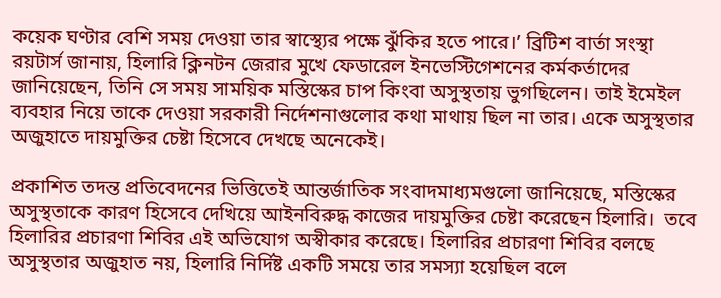কয়েক ঘণ্টার বেশি সময় দেওয়া তার স্বাস্থ্যের পক্ষে ঝুঁকির হতে পারে।’ ব্রিটিশ বার্তা সংস্থা রয়টার্স জানায়, হিলারি ক্লিনটন জেরার মুখে ফেডারেল ইনভেস্টিগেশনের কর্মকর্তাদের জানিয়েছেন, তিনি সে সময় সাময়িক মস্তিস্কের চাপ কিংবা অসুস্থতায় ভুগছিলেন। তাই ইমেইল ব্যবহার নিয়ে তাকে দেওয়া সরকারী নির্দেশনাগুলোর কথা মাথায় ছিল না তার। একে অসুস্থতার অজুহাতে দায়মুক্তির চেষ্টা হিসেবে দেখছে অনেকেই।

প্রকাশিত তদন্ত প্রতিবেদনের ভিত্তিতেই আন্তর্জাতিক সংবাদমাধ্যমগুলো জানিয়েছে, মস্তিস্কের অসুস্থতাকে কারণ হিসেবে দেখিয়ে আইনবিরুদ্ধ কাজের দায়মুক্তির চেষ্টা করেছেন হিলারি।  তবে হিলারির প্রচারণা শিবির এই অভিযোগ অস্বীকার করেছে। হিলারির প্রচারণা শিবির বলছে অসুস্থতার অজুহাত নয়, হিলারি নির্দিষ্ট একটি সময়ে তার সমস্যা হয়েছিল বলে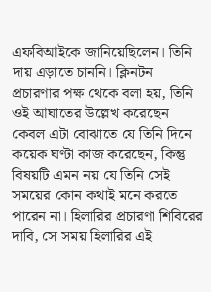এফবিআইকে জানিয়েছিলেন। তিনি দায় এড়াতে চাননি। ক্লিনটন প্রচারণার পক্ষ থেকে বলা হয়, তিনি ওই আঘাতের উল্লেখ করেছেন কেবল এটা বোঝাতে যে তিনি দিনে কয়েক ঘণ্টা কাজ করেছেন, কিন্তু বিষয়টি এমন নয় যে তিনি সেই সময়ের কোন কথাই মনে করতে পারেন না। হিলারির প্রচারণা শিবিরের দাবি, সে সময় হিলারির এই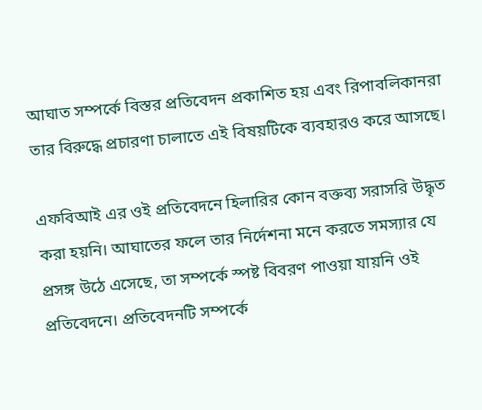আঘাত সম্পর্কে বিস্তর প্রতিবেদন প্রকাশিত হয় এবং রিপাবলিকানরা তার বিরুদ্ধে প্রচারণা চালাতে এই বিষয়টিকে ব্যবহারও করে আসছে।

এফবিআই এর ওই প্রতিবেদনে হিলারির কোন বক্তব্য সরাসরি উদ্ধৃত করা হয়নি। আঘাতের ফলে তার নির্দেশনা মনে করতে সমস্যার যে প্রসঙ্গ উঠে এসেছে, তা সম্পর্কে স্পষ্ট বিবরণ পাওয়া যায়নি ওই প্রতিবেদনে। প্রতিবেদনটি সম্পর্কে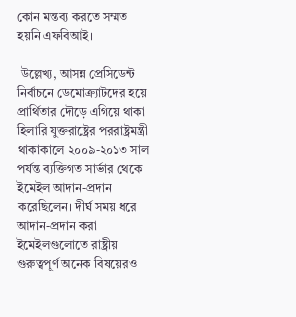কোন মন্তব্য করতে সম্মত হয়নি এফবিআই।

 উল্লেখ্য, আসন্ন প্রেসিডেন্ট নির্বাচনে ডেমোক্র্যাটদের হয়ে প্রার্থিতার দৌড়ে এগিয়ে থাকা হিলারি যুক্তরাষ্ট্রের পররাষ্ট্রমন্ত্রী থাকাকালে ২০০৯-২০১৩ সাল পর্যন্ত ব্যক্তিগত সার্ভার থেকে ইমেইল আদান-প্রদান করেছিলেন। দীর্ঘ সময় ধরে আদান-প্রদান করা ইমেইলগুলোতে রাষ্ট্রীয় গুরুত্বপূর্ণ অনেক বিষয়েরও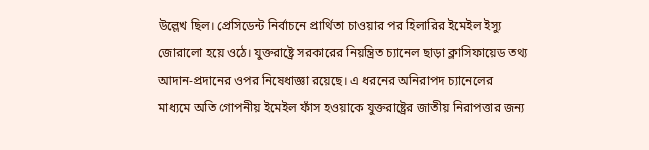উল্লেখ ছিল। প্রেসিডেন্ট নির্বাচনে প্রার্থিতা চাওয়ার পর হিলারির ইমেইল ইস্যু জোরালো হয়ে ওঠে। যুক্তরাষ্ট্রে সরকারের নিয়ন্ত্রিত চ্যানেল ছাড়া ক্লাসিফায়েড তথ্য আদান-প্রদানের ওপর নিষেধাজ্ঞা রয়েছে। এ ধরনের অনিরাপদ চ্যানেলের মাধ্যমে অতি গোপনীয় ইমেইল ফাঁস হওয়াকে যুক্তরাষ্ট্রের জাতীয় নিরাপত্তার জন্য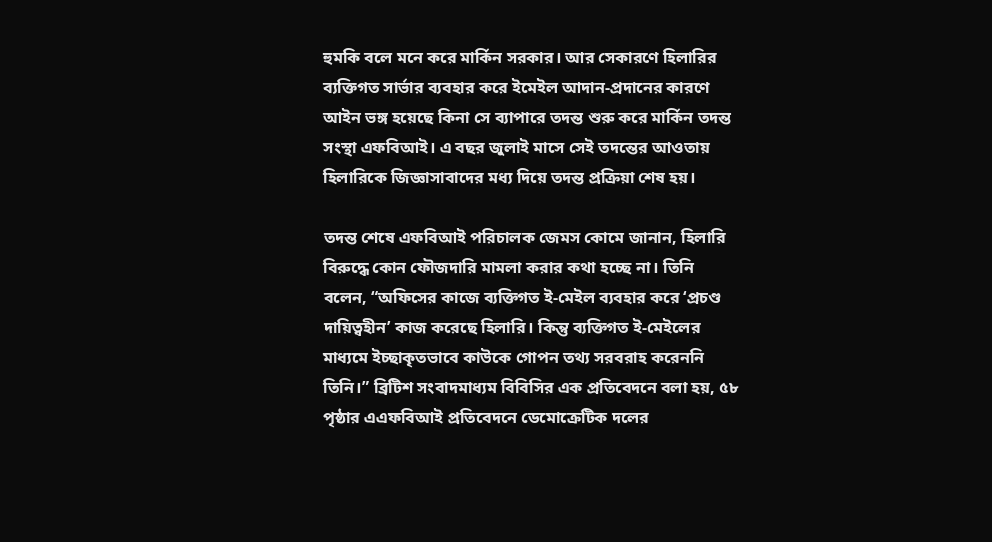হুমকি বলে মনে করে মার্কিন সরকার। আর সেকারণে হিলারির ব্যক্তিগত সার্ভার ব্যবহার করে ইমেইল আদান-প্রদানের কারণে আইন ভঙ্গ হয়েছে কিনা সে ব্যাপারে তদন্ত শুরু করে মার্কিন তদন্ত সংস্থা এফবিআই। এ বছর জুলাই মাসে সেই তদন্তের আওতায় হিলারিকে জিজ্ঞাসাবাদের মধ্য দিয়ে তদন্ত প্রক্রিয়া শেষ হয়।

তদন্ত শেষে এফবিআই পরিচালক জেমস কোমে জানান, হিলারি বিরুদ্ধে কোন ফৌজদারি মামলা করার কথা হচ্ছে না। তিনি বলেন, “অফিসের কাজে ব্যক্তিগত ই-মেইল ব্যবহার করে ‘প্রচণ্ড দায়িত্বহীন’ কাজ করেছে হিলারি। কিন্তু ব্যক্তিগত ই-মেইলের মাধ্যমে ইচ্ছাকৃতভাবে কাউকে গোপন তথ্য সরবরাহ করেননি তিনি।” ব্রিটিশ সংবাদমাধ্যম বিবিসির এক প্রতিবেদনে বলা হয়, ৫৮ পৃষ্ঠার এএফবিআই প্রতিবেদনে ডেমোক্রেটিক দলের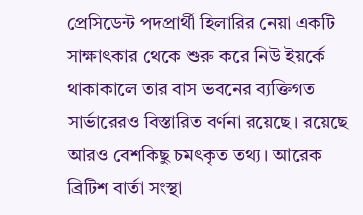প্রেসিডেন্ট পদপ্রার্থী হিলারির নেয়া একটি সাক্ষাৎকার থেকে শুরু করে নিউ ইয়র্কে থাকাকালে তার বাস ভবনের ব্যক্তিগত সার্ভারেরও বিস্তারিত বর্ণনা রয়েছে। রয়েছে আরও বেশকিছু চমৎকৃত তথ্য। আরেক ব্রিটিশ বার্তা সংস্থা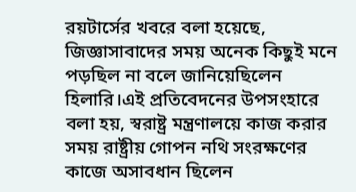রয়টার্সের খবরে বলা হয়েছে, জিজ্ঞাসাবাদের সময় অনেক কিছুই মনে পড়ছিল না বলে জানিয়েছিলেন হিলারি।এই প্রতিবেদনের উপসংহারে বলা হয়, স্বরাষ্ট্র মন্ত্রণালয়ে কাজ করার সময় রাষ্ট্রীয় গোপন নথি সংরক্ষণের কাজে অসাবধান ছিলেন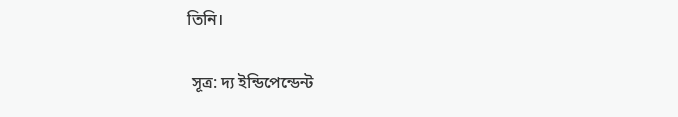তিনি।

 সূত্র: দ্য ইন্ডিপেন্ডেন্ট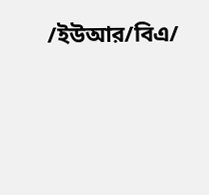/ইউআর/বিএ/